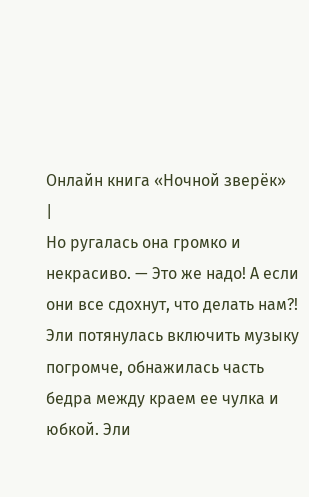Онлайн книга «Ночной зверёк»
|
Но ругалась она громко и некрасиво. — Это же надо! А если они все сдохнут, что делать нам?! Эли потянулась включить музыку погромче, обнажилась часть бедра между краем ее чулка и юбкой. Эли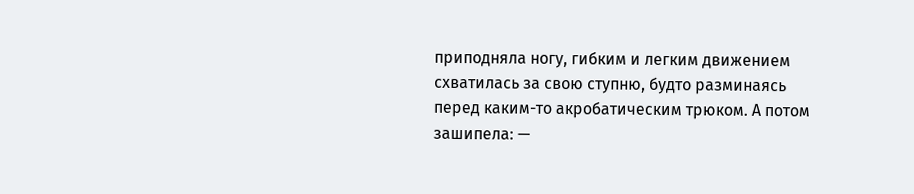приподняла ногу, гибким и легким движением схватилась за свою ступню, будто разминаясь перед каким-то акробатическим трюком. А потом зашипела: —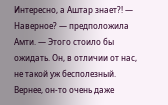Интересно, а Аштар знает?! — Наверное? — предположила Амти. — Этого стоило бы ожидать. Он, в отличии от нас, не такой уж бесполезный. Вернее, он-то очень даже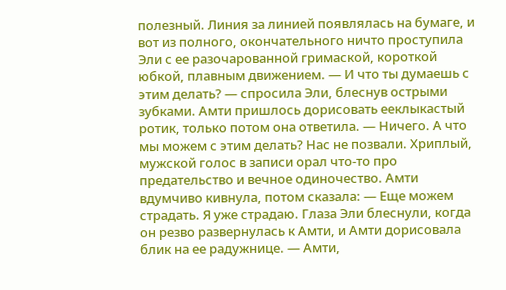полезный. Линия за линией появлялась на бумаге, и вот из полного, окончательного ничто проступила Эли с ее разочарованной гримаской, короткой юбкой, плавным движением. — И что ты думаешь с этим делать? — спросила Эли, блеснув острыми зубками. Амти пришлось дорисовать ееклыкастый ротик, только потом она ответила. — Ничего. А что мы можем с этим делать? Нас не позвали. Хриплый, мужской голос в записи орал что-то про предательство и вечное одиночество. Амти вдумчиво кивнула, потом сказала: — Еще можем страдать. Я уже страдаю. Глаза Эли блеснули, когда он резво развернулась к Амти, и Амти дорисовала блик на ее радужнице. — Амти,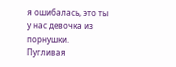я ошибалась, это ты у нас девочка из порнушки. Пугливая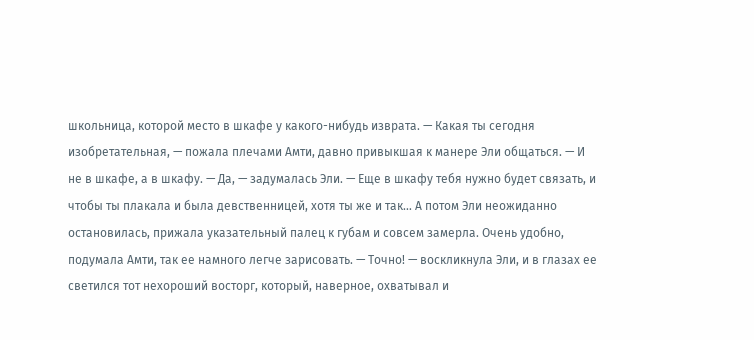школьница, которой место в шкафе у какого-нибудь изврата. — Какая ты сегодня изобретательная, — пожала плечами Амти, давно привыкшая к манере Эли общаться. — И не в шкафе, а в шкафу. — Да, — задумалась Эли. — Еще в шкафу тебя нужно будет связать, и чтобы ты плакала и была девственницей, хотя ты же и так… А потом Эли неожиданно остановилась, прижала указательный палец к губам и совсем замерла. Очень удобно, подумала Амти, так ее намного легче зарисовать. — Точно! — воскликнула Эли, и в глазах ее светился тот нехороший восторг, который, наверное, охватывал и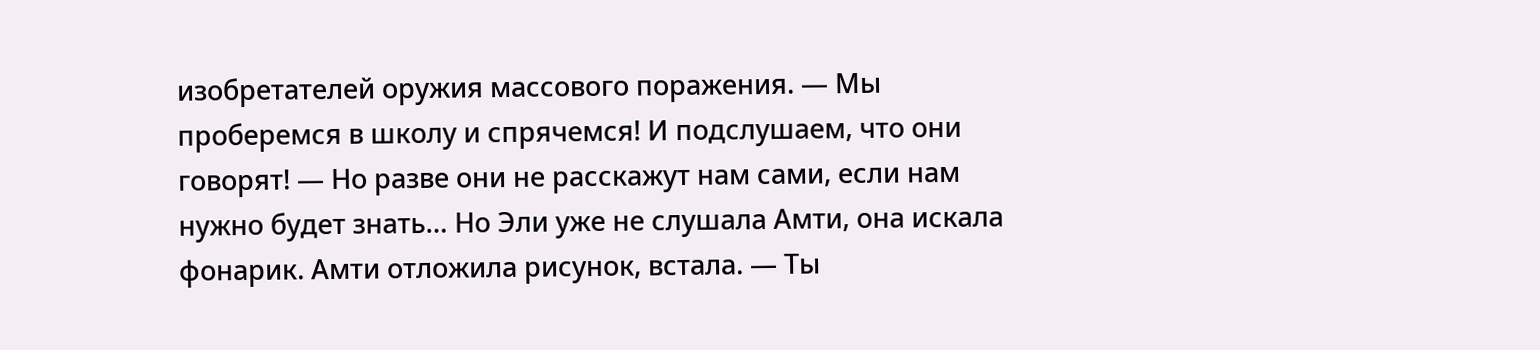изобретателей оружия массового поражения. — Мы проберемся в школу и спрячемся! И подслушаем, что они говорят! — Но разве они не расскажут нам сами, если нам нужно будет знать… Но Эли уже не слушала Амти, она искала фонарик. Амти отложила рисунок, встала. — Ты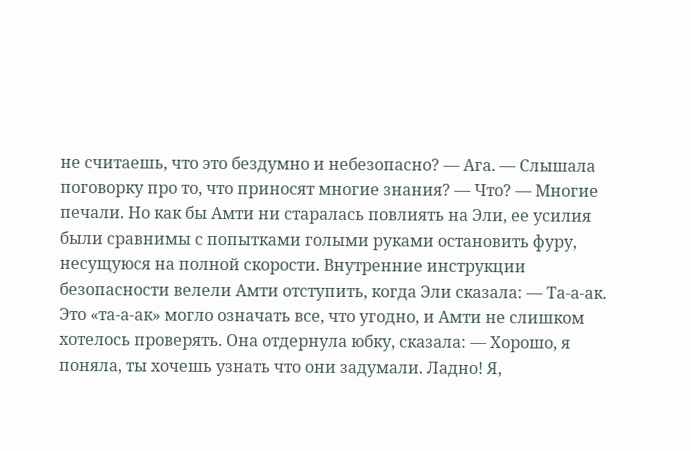не считаешь, что это бездумно и небезопасно? — Ага. — Слышала поговорку про то, что приносят многие знания? — Что? — Многие печали. Но как бы Амти ни старалась повлиять на Эли, ее усилия были сравнимы с попытками голыми руками остановить фуру, несущуюся на полной скорости. Внутренние инструкции безопасности велели Амти отступить, когда Эли сказала: — Та-а-ак. Это «та-а-ак» могло означать все, что угодно, и Амти не слишком хотелось проверять. Она отдернула юбку, сказала: — Хорошо, я поняла, ты хочешь узнать что они задумали. Ладно! Я,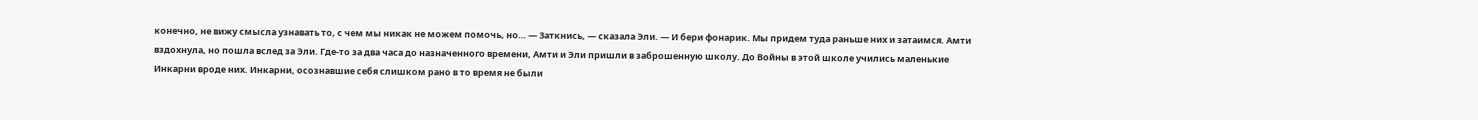конечно, не вижу смысла узнавать то, с чем мы никак не можем помочь, но… — Заткнись, — сказала Эли. — И бери фонарик. Мы придем туда раньше них и затаимся. Амти вздохнула, но пошла вслед за Эли. Где-то за два часа до назначенного времени, Амти и Эли пришли в заброшенную школу. До Войны в этой школе учились маленькие Инкарни вроде них. Инкарни, осознавшие себя слишком рано в то время не были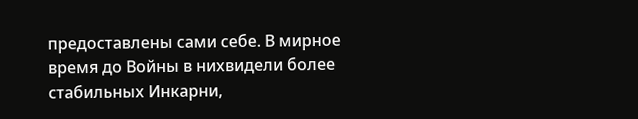предоставлены сами себе. В мирное время до Войны в нихвидели более стабильных Инкарни,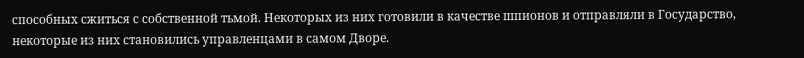способных сжиться с собственной тьмой. Некоторых из них готовили в качестве шпионов и отправляли в Государство, некоторые из них становились управленцами в самом Дворе.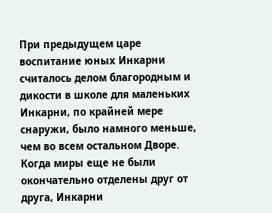При предыдущем царе воспитание юных Инкарни считалось делом благородным и дикости в школе для маленьких Инкарни, по крайней мере снаружи, было намного меньше, чем во всем остальном Дворе. Когда миры еще не были окончательно отделены друг от друга, Инкарни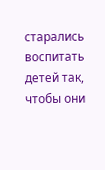старались воспитать детей так, чтобы они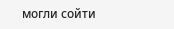могли сойти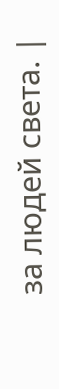за людей света. |